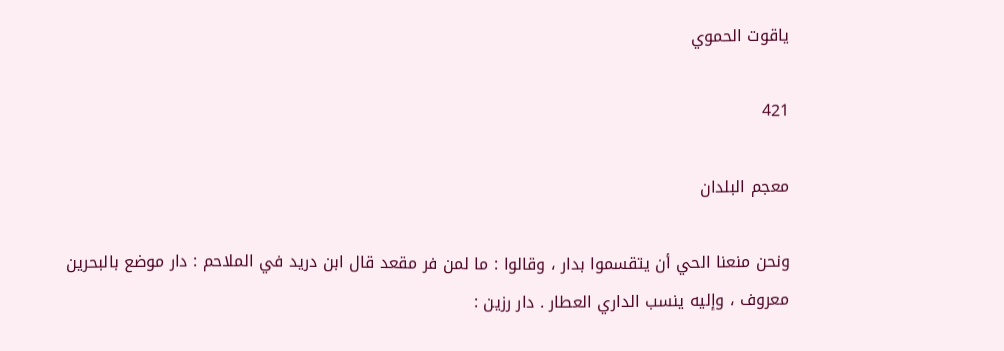ياقوت الحموي

421

معجم البلدان

ونحن منعنا الحي أن يتقسموا بدار ، وقالوا : ما لمن فر مقعد قال ابن دريد في الملاحم : دار موضع بالبحرين معروف ، وإليه ينسب الداري العطار . دار رزين :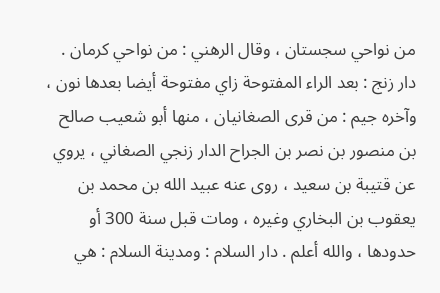من نواحي سجستان ، وقال الرهني : من نواحي كرمان . دار زنج : بعد الراء المفتوحة زاي مفتوحة أيضا بعدها نون ، وآخره جيم : من قرى الصغانيان ، منها أبو شعيب صالح بن منصور بن نصر بن الجراح الدار زنجي الصغاني ، يروي عن قتيبة بن سعيد ، روى عنه عبيد الله بن محمد بن يعقوب بن البخاري وغيره ، ومات قبل سنة 300 أو حدودها ، والله أعلم . دار السلام : ومدينة السلام : هي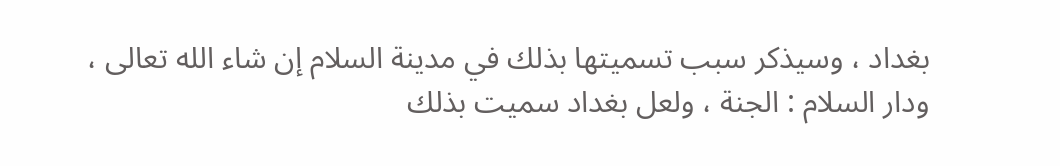بغداد ، وسيذكر سبب تسميتها بذلك في مدينة السلام إن شاء الله تعالى ، ودار السلام : الجنة ، ولعل بغداد سميت بذلك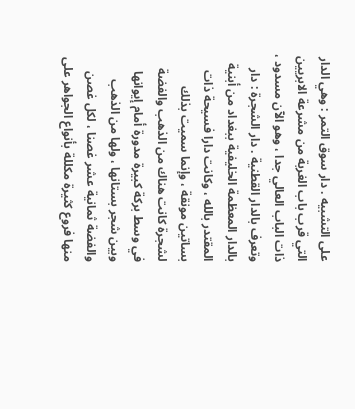على التشبيه . دار سوق التمر : وهي الدار التي قرب باب الغربة من مشرعة الابريين ذات الباب العالي جدا ، وهو الآن مسدود ، وتعرف بالدار القطنية . دار الشجرة : دار بالدار المعظمة الخليفية ببغداد من أبنية المقتدر بالله ، وكانت دارا فسيحة ذات بساتين مونقة ، وإنما سميت بذلك لشجرة كانت هناك من الذهب والفضة في وسط بركة كبيرة مدورة أمام إيوانها وبين شجر بستانها ، ولها من الذهب والفضة ثمانية عشر غصنا ، لكل غصن منها فروع كثيرة مكللة بأنواع الجواهر على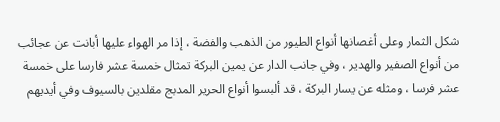شكل الثمار وعلى أغصانها أنواع الطيور من الذهب والفضة ، إذا مر الهواء عليها أبانت عن عجائب من أنواع الصفير والهدير ، وفي جانب الدار عن يمين البركة تمثال خمسة عشر فارسا على خمسة عشر فرسا ، ومثله عن يسار البركة ، قد ألبسوا أنواع الحرير المدبج مقلدين بالسيوف وفي أيديهم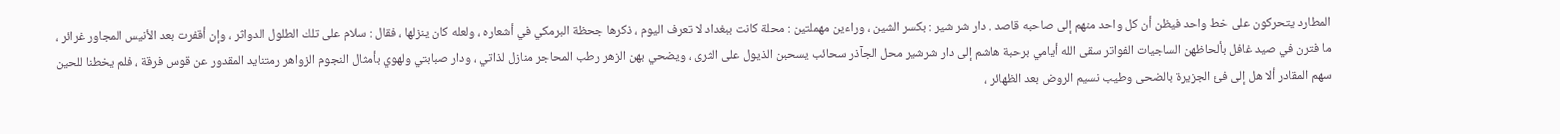المطارد يتحركون على خط واحد فيظن أن كل واحد منهم إلى صاحبه قاصد . دار شر شير : بكسر الشين ، وراءين مهملتين : محلة كانت ببغداد لا تعرف اليوم ، ذكرها جحظة البرمكي في أشعاره ، ولعله كان ينزلها ، فقال : سلام على تلك الطلول الدواثر ، وإن أقفرت بعد الأنيس المجاور غرائر ، ما فترن في صيد غافل بألحاظهن الساجيات الفواتر سقى الله أيامي برحبة هاشم إلى دار شرشير محل الجآذر سحائب يسحبن الذيول على الثرى ، ويضحي بهن الزهر رطب المحاجر منازل لذاتي ، ودار صبابتي ولهوي بأمثال النجوم الزواهر رمتنايد المقدور عن قوس فرقة ، فلم يخطنا للحين سهم المقادر ألا هل إلى فئ الجزيرة بالضحى وطيب نسيم الروض بعد الظهائر ،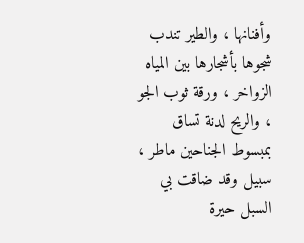وأفنانها ، والطير تندب شجوها بأشجارها بين المياه الزواخر ، ورقة ثوب الجو ، والريح لدنة تساق بمبسوط الجناحين ماطر ، سبيل وقد ضاقت بي السبل حيرة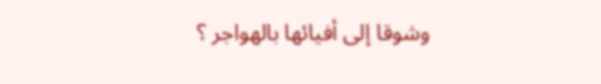وشوقا إلى أفيائها بالهواجر ؟